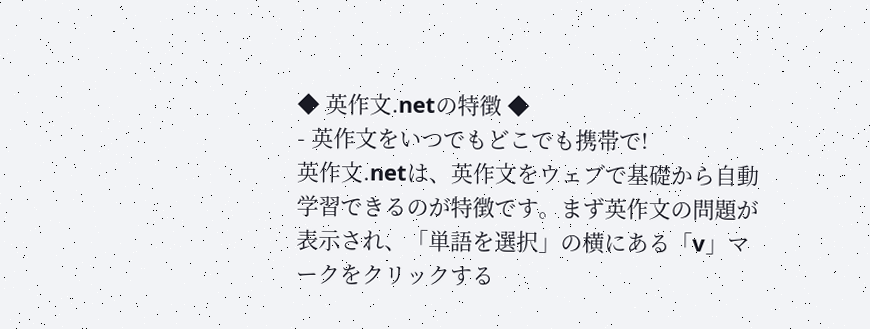◆ 英作文.netの特徴 ◆
- 英作文をいつでもどこでも携帯で!
英作文.netは、英作文をウェブで基礎から自動学習できるのが特徴です。まず英作文の問題が表示され、「単語を選択」の横にある「v」マークをクリックする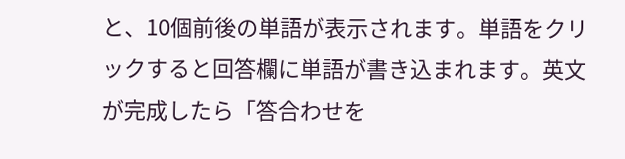と、10個前後の単語が表示されます。単語をクリックすると回答欄に単語が書き込まれます。英文が完成したら「答合わせを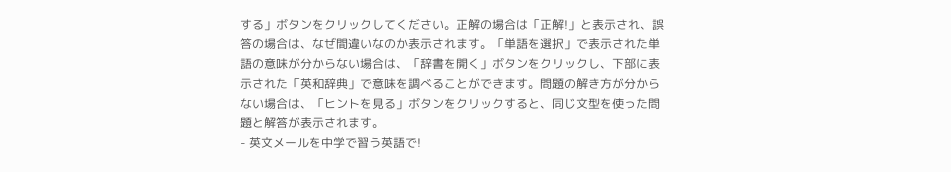する」ボタンをクリックしてください。正解の場合は「正解!」と表示され、誤答の場合は、なぜ間違いなのか表示されます。「単語を選択」で表示された単語の意味が分からない場合は、「辞書を開く」ボタンをクリックし、下部に表示された「英和辞典」で意味を調べることができます。問題の解き方が分からない場合は、「ヒントを見る」ボタンをクリックすると、同じ文型を使った問題と解答が表示されます。
- 英文メールを中学で習う英語で!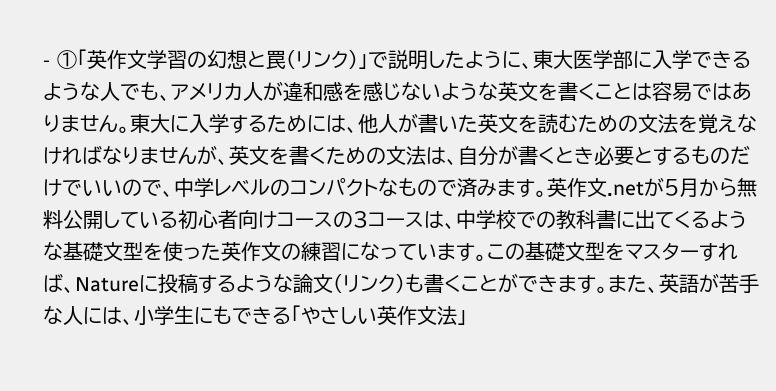- ①「英作文学習の幻想と罠(リンク)」で説明したように、東大医学部に入学できるような人でも、アメリカ人が違和感を感じないような英文を書くことは容易ではありません。東大に入学するためには、他人が書いた英文を読むための文法を覚えなければなりませんが、英文を書くための文法は、自分が書くとき必要とするものだけでいいので、中学レベルのコンパクトなもので済みます。英作文.netが5月から無料公開している初心者向けコースの3コースは、中学校での教科書に出てくるような基礎文型を使った英作文の練習になっています。この基礎文型をマスターすれば、Natureに投稿するような論文(リンク)も書くことができます。また、英語が苦手な人には、小学生にもできる「やさしい英作文法」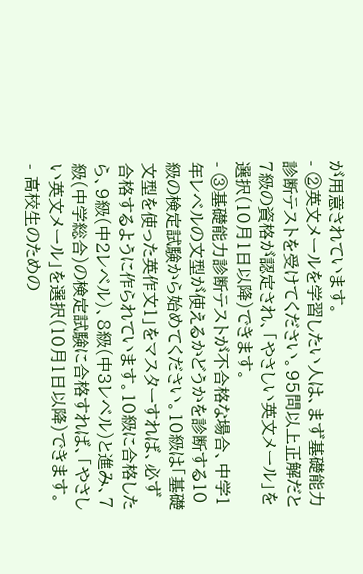が用意されています。
- ②英文メールを学習したい人は、まず基礎能力診断テストを受けてください。95問以上正解だと7級の資格が認定され、「やさしい英文メール」を選択(10月1日以降)できます。
- ③基礎能力診断テストが不合格な場合、中学1年レベルの文型が使えるかどうかを診断する10級の検定試験から始めてください。10級は「基礎文型を使った英作文1」をマスターすれば、必ず合格するように作られています。10級に合格したら、9級(中2レベル)、8級(中3レベル)と進み、7級(中学総合)の検定試験に合格すれば、「やさしい英文メール」を選択(10月1日以降)できます。
- 高校生のための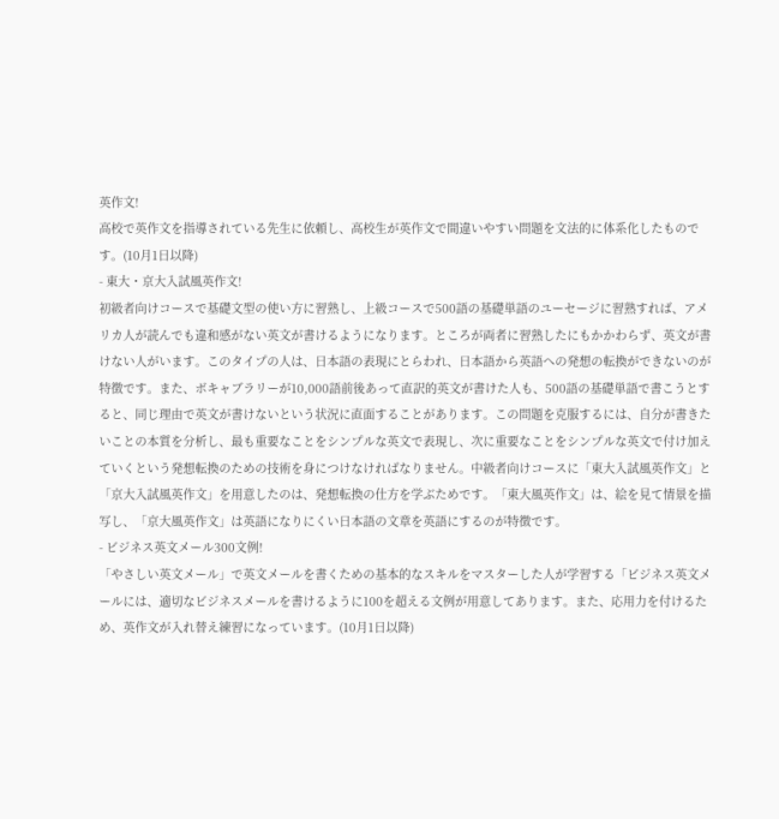英作文!
高校で英作文を指導されている先生に依頼し、高校生が英作文で間違いやすい問題を文法的に体系化したものです。(10月1日以降)
- 東大・京大入試風英作文!
初級者向けコースで基礎文型の使い方に習熟し、上級コースで500語の基礎単語のユーセージに習熟すれば、アメリカ人が読んでも違和感がない英文が書けるようになります。ところが両者に習熟したにもかかわらず、英文が書けない人がいます。このタイプの人は、日本語の表現にとらわれ、日本語から英語への発想の転換ができないのが特徴です。また、ボキャブラリーが10,000語前後あって直訳的英文が書けた人も、500語の基礎単語で書こうとすると、同じ理由で英文が書けないという状況に直面することがあります。この問題を克服するには、自分が書きたいことの本質を分析し、最も重要なことをシンプルな英文で表現し、次に重要なことをシンプルな英文で付け加えていくという発想転換のための技術を身につけなければなりません。中級者向けコースに「東大入試風英作文」と「京大入試風英作文」を用意したのは、発想転換の仕方を学ぶためです。「東大風英作文」は、絵を見て情景を描写し、「京大風英作文」は英語になりにくい日本語の文章を英語にするのが特徴です。
- ビジネス英文メール300文例!
「やさしい英文メール」で英文メールを書くための基本的なスキルをマスターした人が学習する「ビジネス英文メールには、適切なビジネスメールを書けるように100を超える文例が用意してあります。また、応用力を付けるため、英作文が入れ替え練習になっています。(10月1日以降)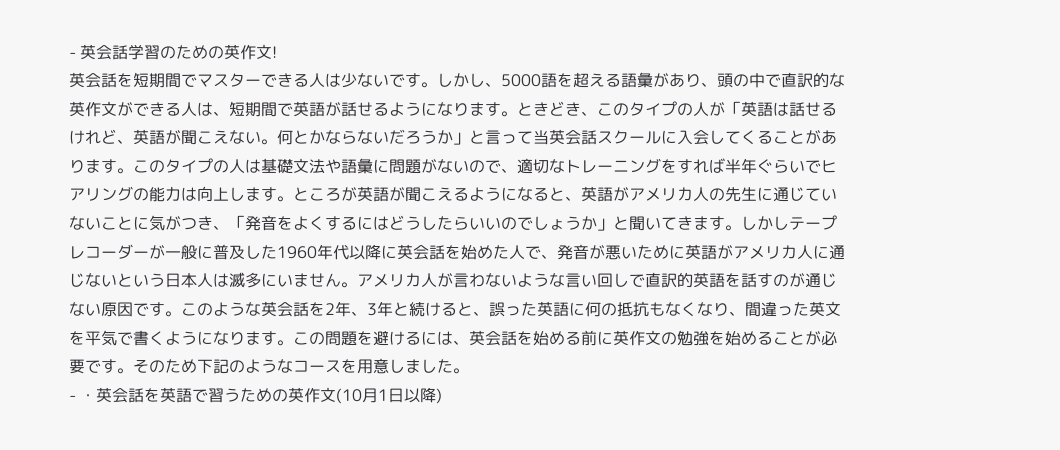- 英会話学習のための英作文!
英会話を短期間でマスターできる人は少ないです。しかし、5000語を超える語彙があり、頭の中で直訳的な英作文ができる人は、短期間で英語が話せるようになります。ときどき、このタイプの人が「英語は話せるけれど、英語が聞こえない。何とかならないだろうか」と言って当英会話スクールに入会してくることがあります。このタイプの人は基礎文法や語彙に問題がないので、適切なトレーニングをすれば半年ぐらいでヒアリングの能力は向上します。ところが英語が聞こえるようになると、英語がアメリカ人の先生に通じていないことに気がつき、「発音をよくするにはどうしたらいいのでしょうか」と聞いてきます。しかしテープレコーダーが一般に普及した1960年代以降に英会話を始めた人で、発音が悪いために英語がアメリカ人に通じないという日本人は滅多にいません。アメリカ人が言わないような言い回しで直訳的英語を話すのが通じない原因です。このような英会話を2年、3年と続けると、誤った英語に何の抵抗もなくなり、間違った英文を平気で書くようになります。この問題を避けるには、英会話を始める前に英作文の勉強を始めることが必要です。そのため下記のようなコースを用意しました。
- ・英会話を英語で習うための英作文(10月1日以降)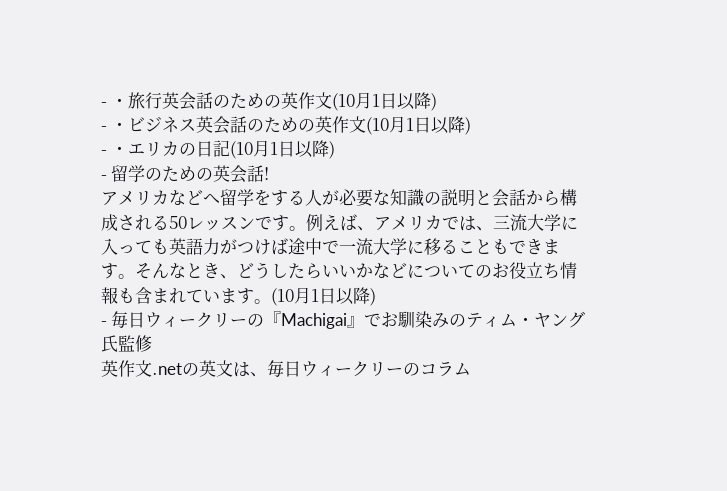- ・旅行英会話のための英作文(10月1日以降)
- ・ビジネス英会話のための英作文(10月1日以降)
- ・エリカの日記(10月1日以降)
- 留学のための英会話!
アメリカなどへ留学をする人が必要な知識の説明と会話から構成される50レッスンです。例えば、アメリカでは、三流大学に入っても英語力がつけば途中で一流大学に移ることもできます。そんなとき、どうしたらいいかなどについてのお役立ち情報も含まれています。(10月1日以降)
- 毎日ウィークリーの『Machigai』でお馴染みのティム・ヤング氏監修
英作文.netの英文は、毎日ウィークリーのコラム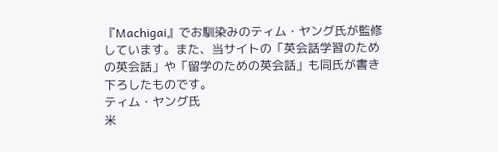『Machigai』でお馴染みのティム・ヤング氏が監修しています。また、当サイトの「英会話学習のための英会話」や「留学のための英会話」も同氏が書き下ろしたものです。
ティム・ヤング氏
米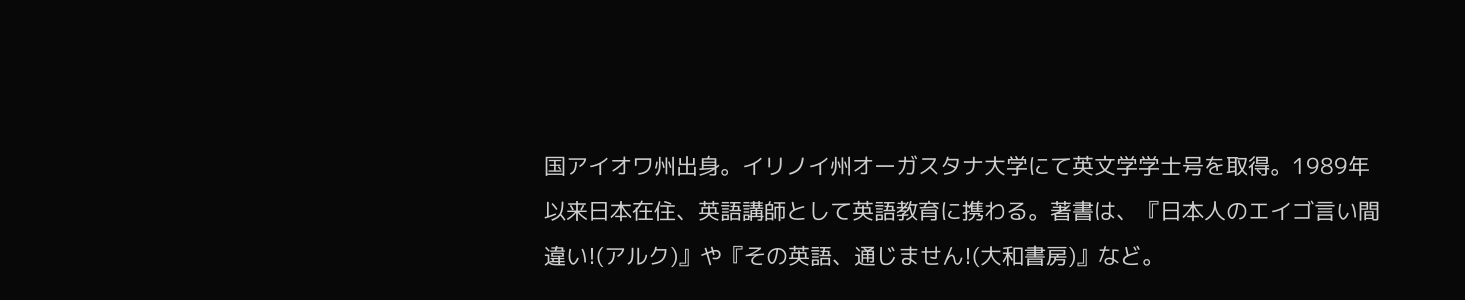国アイオワ州出身。イリノイ州オーガスタナ大学にて英文学学士号を取得。1989年以来日本在住、英語講師として英語教育に携わる。著書は、『日本人のエイゴ言い間違い!(アルク)』や『その英語、通じません!(大和書房)』など。